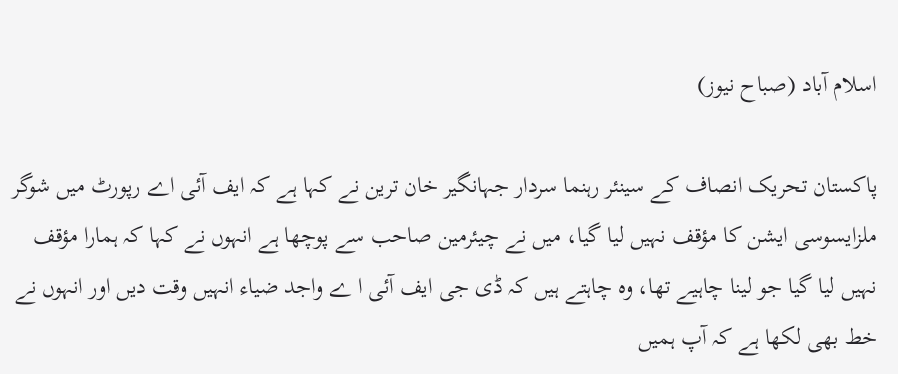اسلام آباد (صباح نیوز)

پاکستان تحریک انصاف کے سینئر رہنما سردار جہانگیر خان ترین نے کہا ہے کہ ایف آئی اے رپورٹ میں شوگر ملزایسوسی ایشن کا مؤقف نہیں لیا گیا، میں نے چیئرمین صاحب سے پوچھا ہے انہوں نے کہا کہ ہمارا مؤقف نہیں لیا گیا جو لینا چاہیے تھا، وہ چاہتے ہیں کہ ڈی جی ایف آئی ا ے واجد ضیاء انہیں وقت دیں اور انہوں نے خط بھی لکھا ہے کہ آپ ہمیں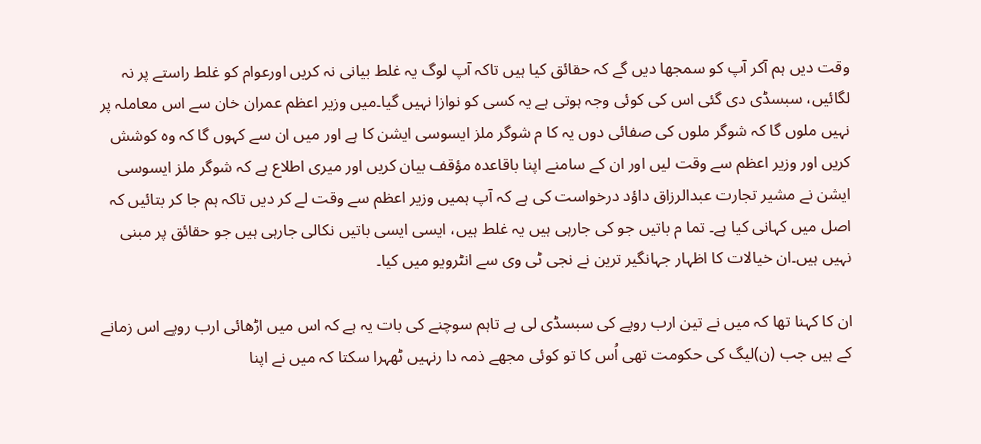وقت دیں ہم آکر آپ کو سمجھا دیں گے کہ حقائق کیا ہیں تاکہ آپ لوگ یہ غلط بیانی نہ کریں اورعوام کو غلط راستے پر نہ لگائیں، سبسڈی دی گئی اس کی کوئی وجہ ہوتی ہے یہ کسی کو نوازا نہیں گیا۔میں وزیر اعظم عمران خان سے اس معاملہ پر نہیں ملوں گا کہ شوگر ملوں کی صفائی دوں یہ کا م شوگر ملز ایسوسی ایشن کا ہے اور میں ان سے کہوں گا کہ وہ کوشش کریں اور وزیر اعظم سے وقت لیں اور ان کے سامنے اپنا باقاعدہ مؤقف بیان کریں اور میری اطلاع ہے کہ شوگر ملز ایسوسی ایشن نے مشیر تجارت عبدالرزاق داؤد درخواست کی ہے کہ آپ ہمیں وزیر اعظم سے وقت لے کر دیں تاکہ ہم جا کر بتائیں کہ اصل میں کہانی کیا ہے۔ تما م باتیں جو کی جارہی ہیں یہ غلط ہیں، ایسی ایسی باتیں نکالی جارہی ہیں جو حقائق پر مبنی نہیں ہیں۔ان خیالات کا اظہار جہانگیر ترین نے نجی ٹی وی سے انٹرویو میں کیا۔

ان کا کہنا تھا کہ میں نے تین ارب روپے کی سبسڈی لی ہے تاہم سوچنے کی بات یہ ہے کہ اس میں اڑھائی ارب روپے اس زمانے کے ہیں جب (ن)لیگ کی حکومت تھی اُس کا تو کوئی مجھے ذمہ دا رنہیں ٹھہرا سکتا کہ میں نے اپنا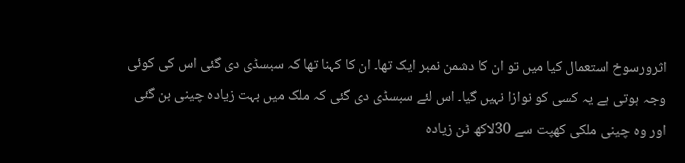اثرورسوخ استعمال کیا میں تو ان کا دشمن نمبر ایک تھا۔ ان کا کہنا تھا کہ سبسڈی دی گئی اس کی کوئی وجہ ہوتی ہے یہ کسی کو نوازا نہیں گیا۔ اس لئے سبسڈی دی گئی کہ ملک میں بہت زیادہ چینی بن گئی اور وہ چینی ملکی کھپت سے 30لاکھ ٹن زیادہ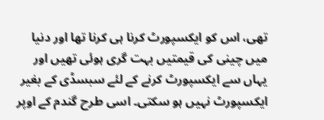تھی، اس کو ایکسپورٹ کرنا ہی کرنا تھا اور دنیا میں چینی کی قیمتیں بہت گری ہوئی تھیں اور یہاں سے ایکسپورٹ کرنے کے لئے سبسڈی کے بغیر ایکسپورٹ نہیں ہو سکتی۔ اسی طرح گندم کے اوپر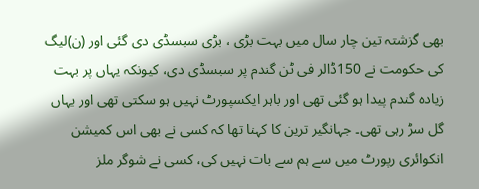بھی گزشتہ تین چار سال میں بہت بڑی ، بڑی سبسڈی دی گئی اور (ن)لیگ کی حکومت نے 150ڈالر فی ٹن گندم پر سبسڈی دی، کیونکہ یہاں پر بہت زیادہ گندم پیدا ہو گئی تھی اور باہر ایکسپورٹ نہیں ہو سکتی تھی اور یہاں گل سڑ رہی تھی۔ جہانگیر ترین کا کہنا تھا کہ کسی نے بھی اس کمیشن انکوائری رپورٹ میں سے ہم سے بات نہیں کی، کسی نے شوگر ملز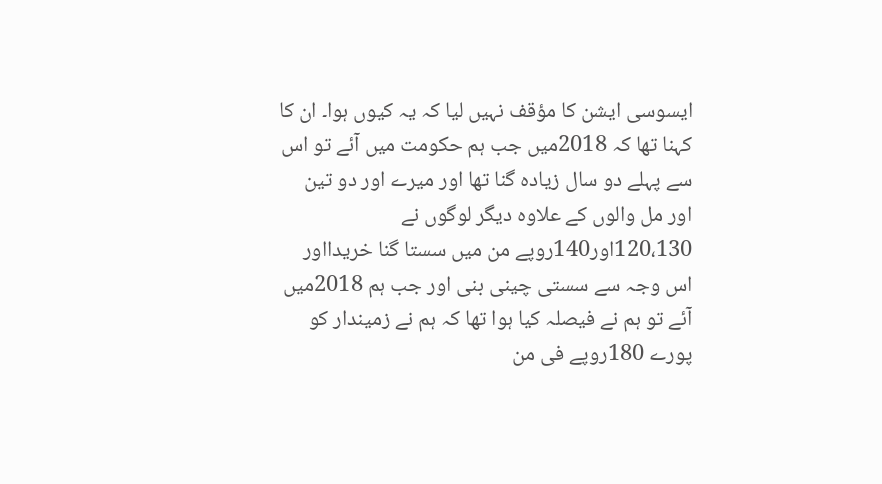ایسوسی ایشن کا مؤقف نہیں لیا کہ یہ کیوں ہوا۔ ان کا کہنا تھا کہ 2018میں جب ہم حکومت میں آئے تو اس سے پہلے دو سال زیادہ گنا تھا اور میرے اور دو تین اور مل والوں کے علاوہ دیگر لوگوں نے 120،130اور140روپے من میں سستا گنا خریدااور اس وجہ سے سستی چینی بنی اور جب ہم 2018میں آئے تو ہم نے فیصلہ کیا ہوا تھا کہ ہم نے زمیندار کو پورے 180روپے فی من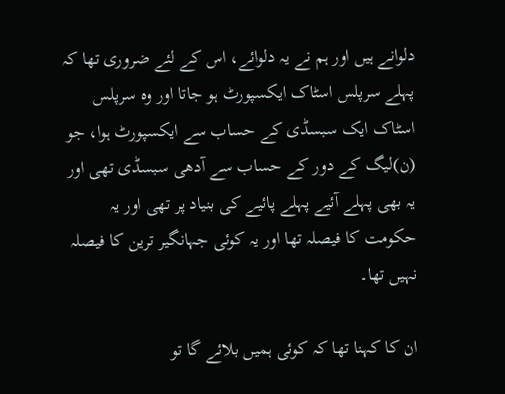دلوانے ہیں اور ہم نے یہ دلوائے، اس کے لئے ضروری تھا کہ پہلے سرپلس اسٹاک ایکسپورٹ ہو جاتا اور وہ سرپلس اسٹاک ایک سبسڈی کے حساب سے ایکسپورٹ ہوا، جو (ن)لیگ کے دور کے حساب سے آدھی سبسڈی تھی اور یہ بھی پہلے آئیے پہلے پائیے کی بنیاد پر تھی اور یہ حکومت کا فیصلہ تھا اور یہ کوئی جہانگیر ترین کا فیصلہ نہیں تھا۔

ان کا کہنا تھا کہ کوئی ہمیں بلائے گا تو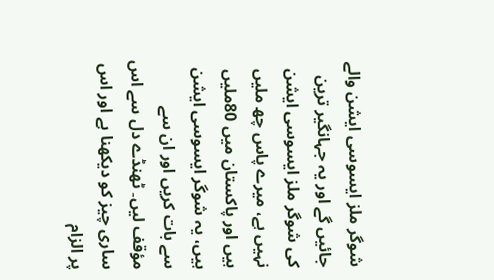شوگر ملز ایسوسی ایشن والے جائیں گے اور یہ جہانگیر ترین کی شوگر ملز ایسوسی ایشن نہیں ہے، میرے پاس چھ ملیں ہیں اور پاکستان میں 80ملیں ہیں، یہ شوگر ایسوسی ایشن سے بات کریں اور ان سے مؤقف لیں۔ ٹھنڈے دل سے اس ساری چیز کو دیکھنا ہے اور اس پر الزام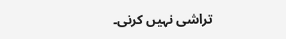تراشی نہیں کرنی۔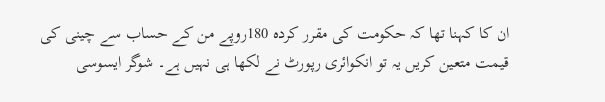ان کا کہنا تھا کہ حکومت کی مقرر کردہ 180روپے من کے حساب سے چینی کی قیمت متعین کریں یہ تو انکوائری رپورٹ نے لکھا ہی نہیں ہے۔ شوگر ایسوسی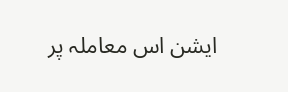ایشن اس معاملہ پر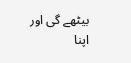بیٹھے گی اور اپنا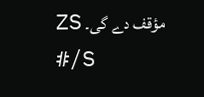مؤقف دے گی۔ ZS
#/S